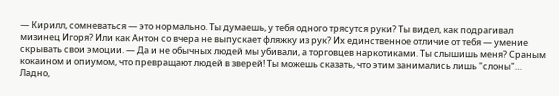— Кирилл, сомневаться — это нормально. Ты думаешь, у тебя одного трясутся руки? Ты видел, как подрагивал мизинец Игоря? Или как Антон со вчера не выпускает фляжку из рук? Их единственное отличие от тебя — умение скрывать свои эмоции. — Да и не обычных людей мы убивали, а торговцев наркотиками. Ты слышишь меня? Сраным кокаином и опиумом, что превращают людей в зверей! Ты можешь сказать, что этим занимались лишь "слоны"… Ладно,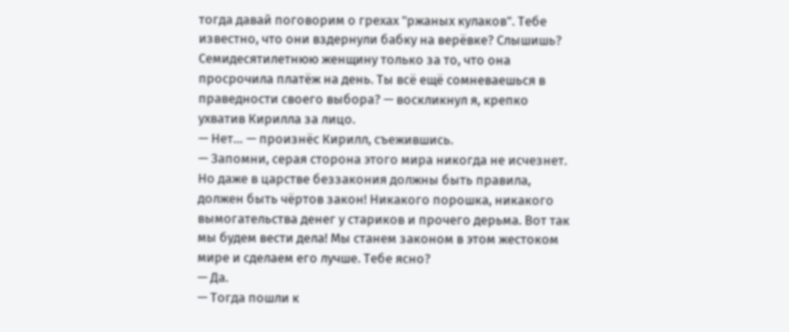тогда давай поговорим о грехах "ржаных кулаков". Тебе известно, что они вздернули бабку на верёвке? Слышишь? Семидесятилетнюю женщину только за то, что она просрочила платёж на день. Ты всё ещё сомневаешься в праведности своего выбора? — воскликнул я, крепко ухватив Кирилла за лицо.
— Нет… — произнёс Кирилл, съежившись.
— Запомни, серая сторона этого мира никогда не исчезнет. Но даже в царстве беззакония должны быть правила, должен быть чёртов закон! Никакого порошка, никакого вымогательства денег у стариков и прочего дерьма. Вот так мы будем вести дела! Мы станем законом в этом жестоком мире и сделаем его лучше. Тебе ясно?
— Да.
— Тогда пошли к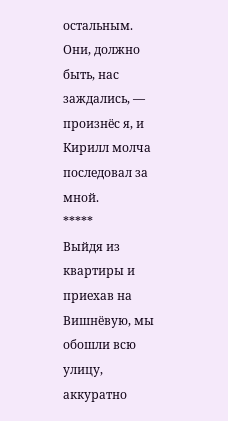остальным. Они, должно быть, нас заждались, — произнёс я, и Кирилл молча последовал за мной.
*****
Выйдя из квартиры и приехав на Вишнёвую, мы обошли всю улицу, аккуратно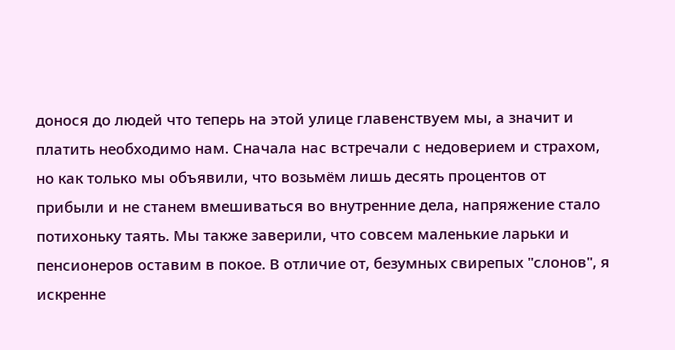донося до людей что теперь на этой улице главенствуем мы, а значит и платить необходимо нам. Сначала нас встречали с недоверием и страхом, но как только мы объявили, что возьмём лишь десять процентов от прибыли и не станем вмешиваться во внутренние дела, напряжение стало потихоньку таять. Мы также заверили, что совсем маленькие ларьки и пенсионеров оставим в покое. В отличие от, безумных свирепых "слонов", я искренне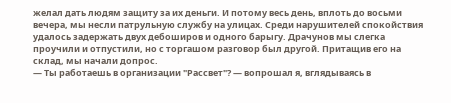желал дать людям защиту за их деньги. И потому весь день, вплоть до восьми вечера, мы несли патрульную службу на улицах. Среди нарушителей спокойствия удалось задержать двух дебоширов и одного барыгу. Драчунов мы слегка проучили и отпустили, но с торгашом разговор был другой. Притащив его на склад, мы начали допрос.
— Ты работаешь в организации "Рассвет"? — вопрошал я, вглядываясь в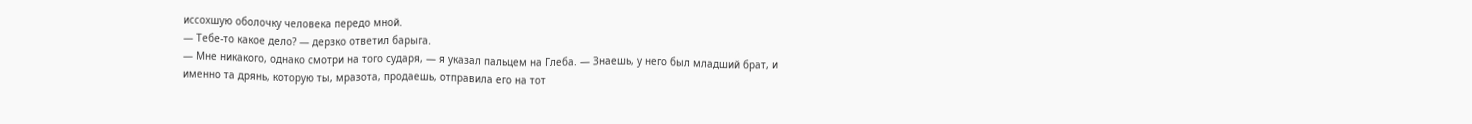иссохшую оболочку человека передо мной.
— Тебе-то какое дело? — дерзко ответил барыга.
— Мне никакого, однако смотри на того сударя, — я указал пальцем на Глеба. — Знаешь, у него был младший брат, и именно та дрянь, которую ты, мразота, продаешь, отправила его на тот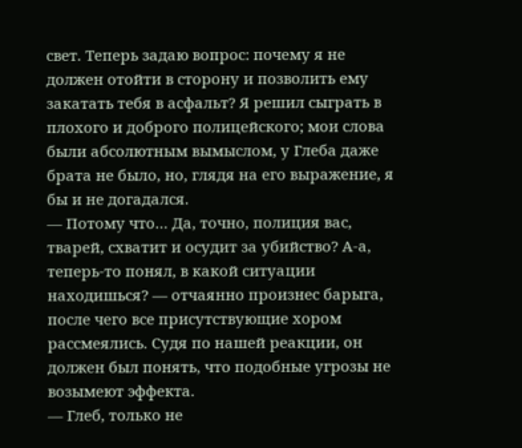свет. Теперь задаю вопрос: почему я не должен отойти в сторону и позволить ему закатать тебя в асфальт? Я решил сыграть в плохого и доброго полицейского; мои слова были абсолютным вымыслом, у Глеба даже брата не было, но, глядя на его выражение, я бы и не догадался.
— Потому что… Да, точно, полиция вас, тварей, схватит и осудит за убийство? А-а, теперь-то понял, в какой ситуации находишься? — отчаянно произнес барыга, после чего все присутствующие хором рассмеялись. Судя по нашей реакции, он должен был понять, что подобные угрозы не возымеют эффекта.
— Глеб, только не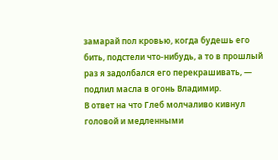замарай пол кровью, когда будешь его бить, подстели что-нибудь, а то в прошлый раз я задолбался его перекрашивать, — подлил масла в огонь Владимир.
В ответ на что Глеб молчаливо кивнул головой и медленными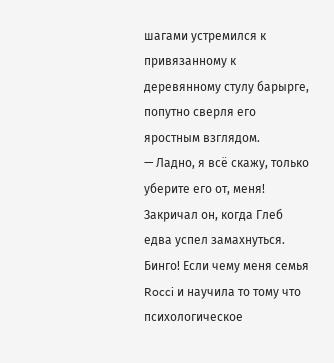шагами устремился к привязанному к деревянному стулу барырге, попутно сверля его яростным взглядом.
— Ладно, я всё скажу, только уберите его от, меня! Закричал он, когда Глеб едва успел замахнуться. Бинго! Если чему меня семья Rocci и научила то тому что психологическое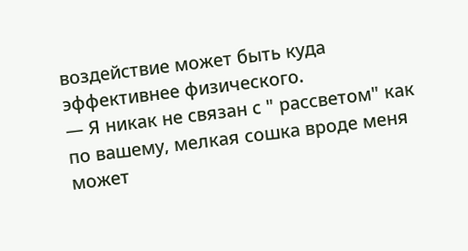воздействие может быть куда эффективнее физического.
— Я никак не связан с " рассветом" как по вашему, мелкая сошка вроде меня может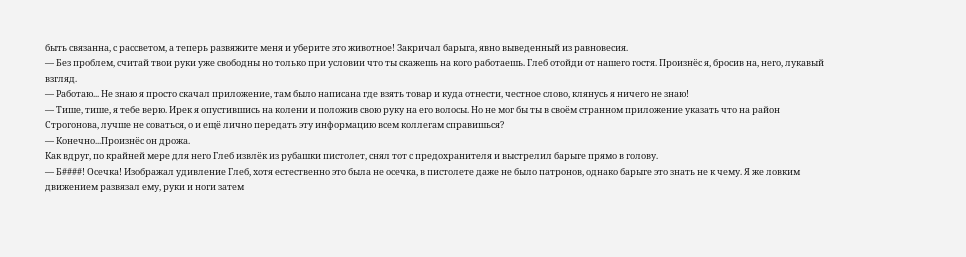быть связанна, с рассветом, а теперь развяжите меня и уберите это животное! Закричал барыга, явно выведенный из равновесия.
— Без проблем, считай твои руки уже свободны но только при условии что ты скажешь на кого работаешь. Глеб отойди от нашего гостя. Произнёс я, бросив на, него, лукавый взгляд.
— Работаю... Не знаю я просто скачал приложение, там было написана где взять товар и куда отнести, честное слово, клянусь я ничего не знаю!
— Тише, тише, я тебе верю. Ирек я опустившись на колени и положив свою руку на его волосы. Но не мог бы ты в своём странном приложение указать что на район Строгонова, лучше не соваться, о и ещё лично передать эту информацию всем коллегам справишься?
— Конечно...Произнёс он дрожа.
Как вдруг, по крайней мере для него Глеб извлёк из рубашки пистолет, снял тот с предохранителя и выстрелил барыге прямо в голову.
— Б####! Осечка! Изображал удивление Глеб, хотя естественно это была не осечка, в пистолете даже не было патронов, однако барыге это знать не к чему. Я же ловким движением развязал ему, руки и ноги затем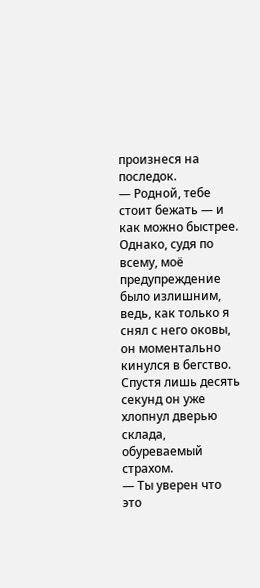произнеся на последок.
— Родной, тебе стоит бежать — и как можно быстрее. Однако, судя по всему, моё предупреждение было излишним, ведь, как только я снял с него оковы, он моментально кинулся в бегство. Спустя лишь десять секунд он уже хлопнул дверью склада, обуреваемый страхом.
— Ты уверен что это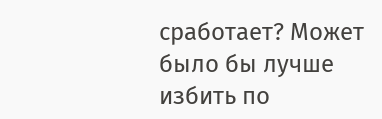сработает? Может было бы лучше избить по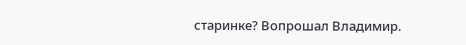старинке? Вопрошал Владимир.